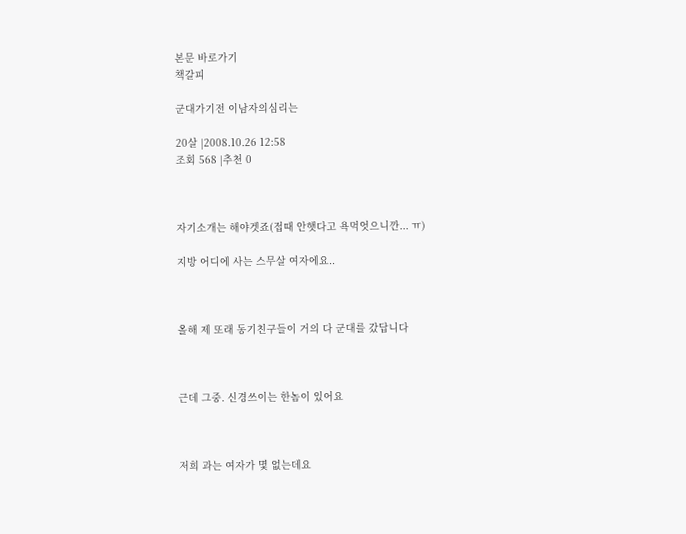본문 바로가기
책갈피

군대가기전 이남자의심리는

20살 |2008.10.26 12:58
조회 568 |추천 0



자기소개는 해야겟죠(접때 안햇다고 욕먹엇으니깐... ㅠ)

지방 어디에 사는 스무살 여자에요..



올해 제 또래 동기친구들이 거의 다 군대를 갔답니다



근데 그중. 신경쓰이는 한놈이 있어요



저희 과는 여자가 몇 없는데요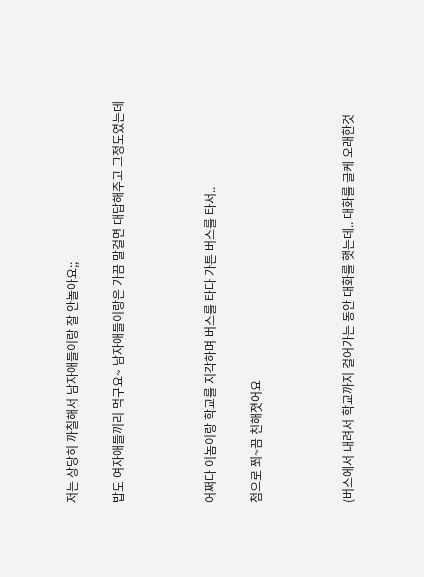저는 상당히 까칠해서 남자애들이랑 잘 안놀아요;;

밥도 여자애들끼리 먹구요~ 남자애들이랑은 가끔 말걸면 대답해주고 그정도였는데



어쩌다 이놈이랑 학교를 지각하며 버스를 타다 가튼 버스를 타서..

첨으로 쬐~끔 친해졋어요



(버스에서 내려서 학교까지 걸어가는 동안 대화를 햇는데.. 대화를 글케 오래한것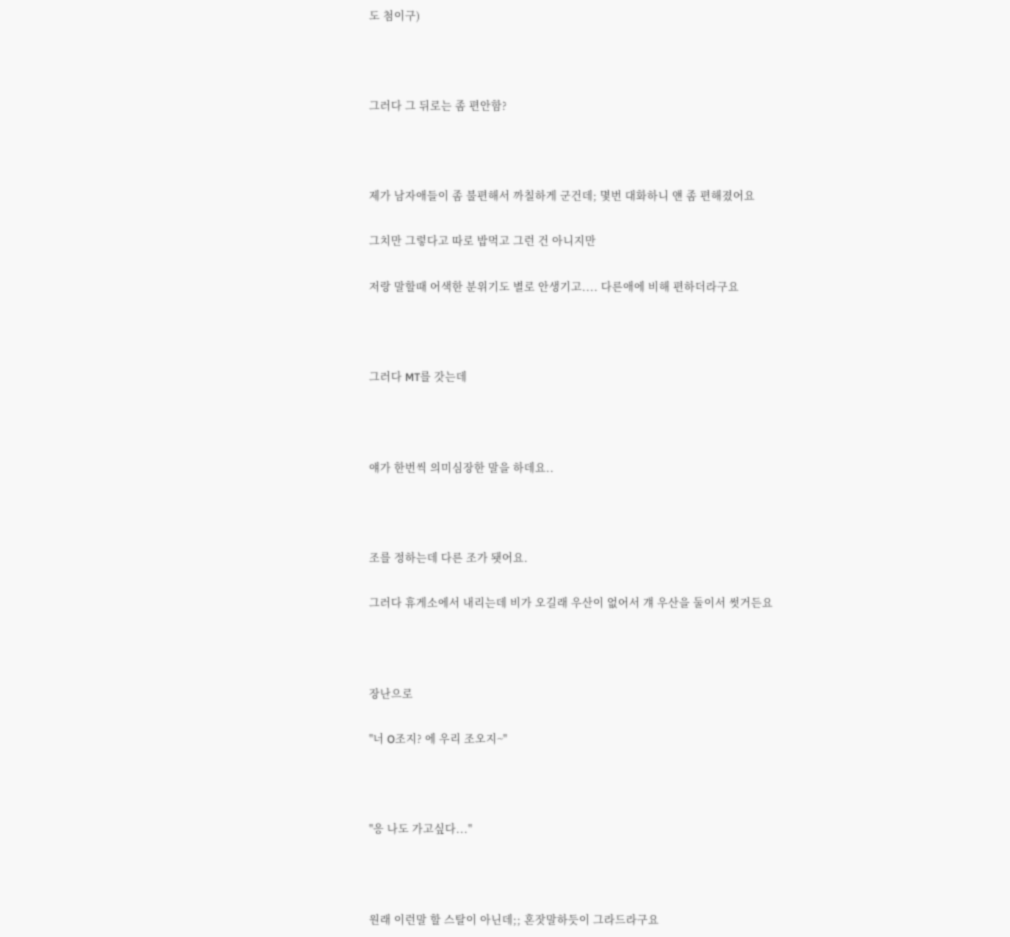도 첨이구)



그러다 그 뒤로는 좀 편안함?



제가 남자애들이 좀 불편해서 까칠하게 군건데; 몇번 대화하니 얜 좀 편해졌어요

그치만 그렇다고 따로 밥먹고 그런 건 아니지만

저랑 말할때 어색한 분위기도 별로 안생기고.... 다른애에 비해 편하더라구요



그러다 MT를 갓는데



얘가 한번씩 의미심장한 말을 하데요..



조를 정하는데 다른 조가 됏어요.

그러다 휴게소에서 내리는데 비가 오길래 우산이 없어서 걔 우산을 둘이서 썻거든요



장난으로

"너 O조지? 에 우리 조오지~"



"응 나도 가고싶다..."



원래 이런말 할 스탈이 아닌데;; 혼잣말하듯이 그라드라구요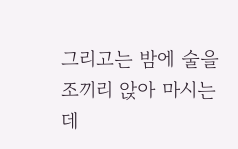그리고는 밤에 술을 조끼리 앉아 마시는데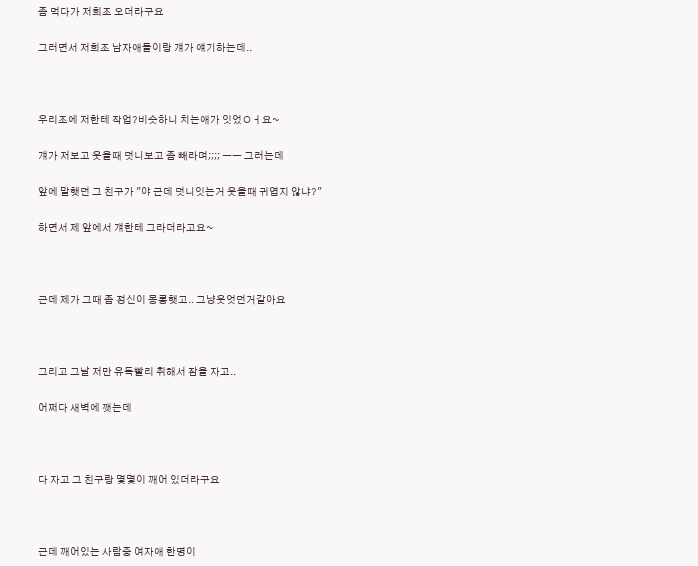좀 먹다가 저희조 오더라구요

그러면서 저희조 남자애들이랑 걔가 얘기하는데..



우리조에 저한테 작업?비슷하니 치는애가 잇었ㅇㅓ요~

걔가 저보고 웃을때 덧니보고 좀 빼라며;;;; ㅡㅡ 그러는데

앞에 말햇던 그 친구가 "야 근데 덧니잇는거 웃을때 귀엽지 않냐?"

하면서 제 앞에서 걔한테 그라더라고요~



근데 제가 그때 좀 정신이 몽롱햇고.. 그냥웃엇던거같아요



그리고 그날 저만 유독빨리 취해서 잠을 자고..

어쩌다 새벽에 깻는데



다 자고 그 친구랑 몇몇이 깨어 있더라구요



근데 깨어있는 사람중 여자애 한명이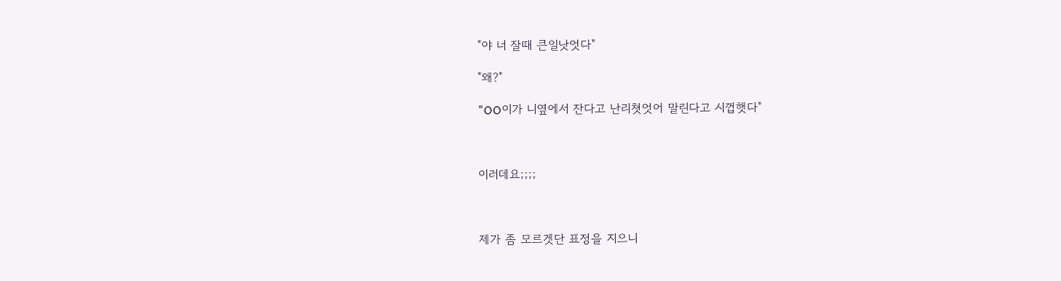"야 너 잘때 큰일낫엇다"

"왜?"

"OO이가 니옆에서 잔다고 난리쳣엇어 말린다고 시껍햇다"



이러데요;;;;



제가 좀 모르겟단 표정을 지으니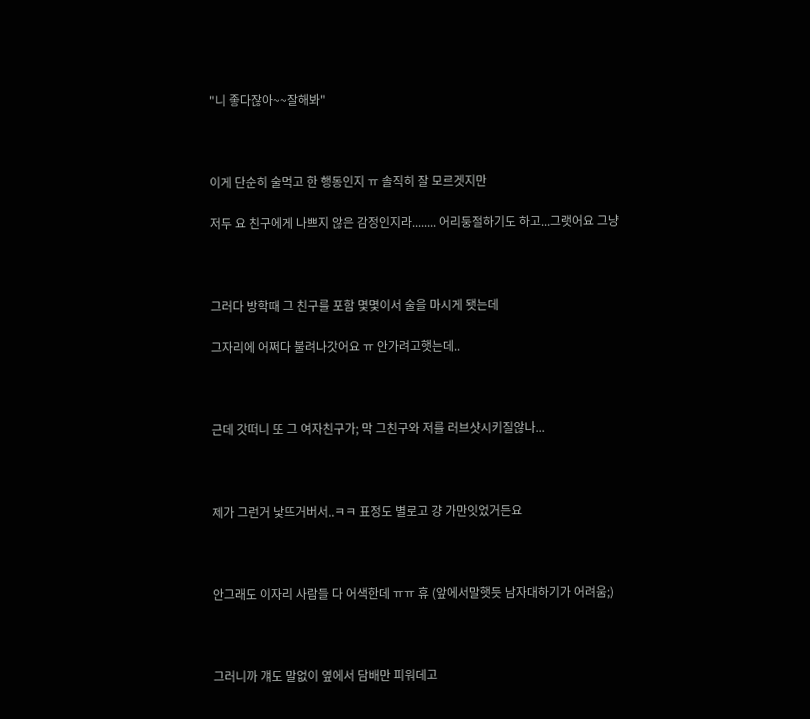"니 좋다잖아~~잘해봐"



이게 단순히 술먹고 한 행동인지 ㅠ 솔직히 잘 모르겟지만

저두 요 친구에게 나쁘지 않은 감정인지라........ 어리둥절하기도 하고...그랫어요 그냥



그러다 방학때 그 친구를 포함 몇몇이서 술을 마시게 됏는데

그자리에 어쩌다 불려나갓어요 ㅠ 안가려고햇는데..



근데 갓떠니 또 그 여자친구가; 막 그친구와 저를 러브샷시키질않나...



제가 그런거 낯뜨거버서..ㅋㅋ 표정도 별로고 걍 가만잇었거든요



안그래도 이자리 사람들 다 어색한데 ㅠㅠ 휴 (앞에서말햇듯 남자대하기가 어려움;)



그러니까 걔도 말없이 옆에서 담배만 피워데고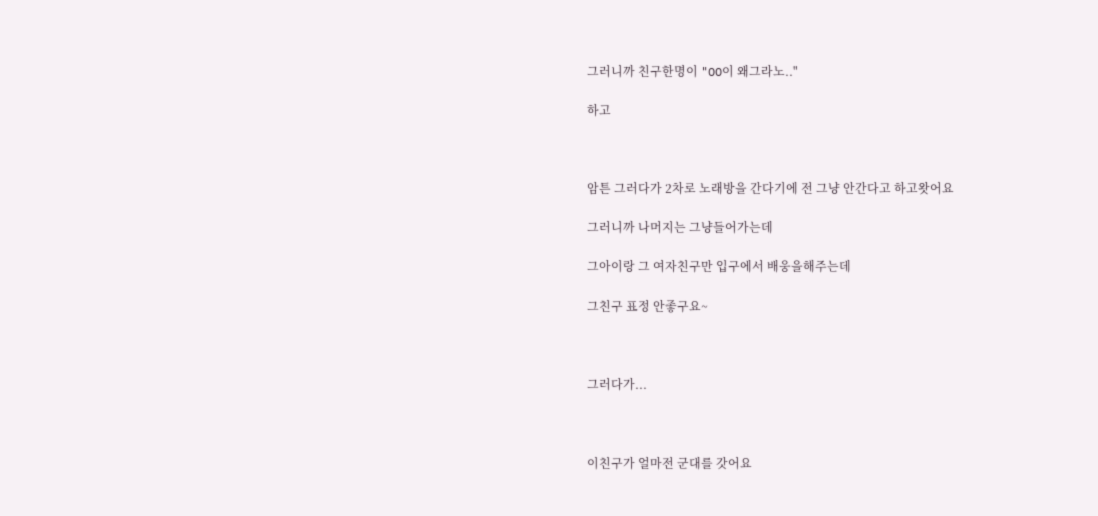그러니까 친구한명이 "OO이 왜그라노.."

하고



암튼 그러다가 2차로 노래방을 간다기에 전 그냥 안간다고 하고왓어요

그러니까 나머지는 그냥들어가는데

그아이랑 그 여자친구만 입구에서 배웅을해주는데

그친구 표정 안좋구요~



그러다가...



이친구가 얼마전 군대를 갓어요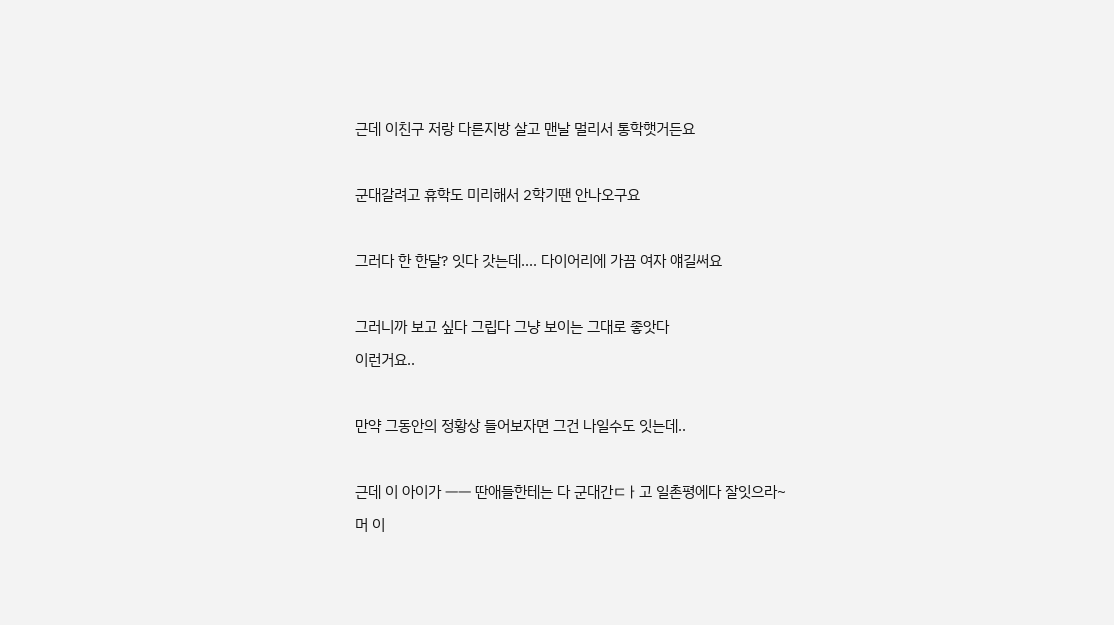근데 이친구 저랑 다른지방 살고 맨날 멀리서 통학햇거든요



군대갈려고 휴학도 미리해서 2학기땐 안나오구요



그러다 한 한달? 잇다 갓는데.... 다이어리에 가끔 여자 얘길써요



그러니까 보고 싶다 그립다 그냥 보이는 그대로 좋앗다

이런거요..



만약 그동안의 정황상 들어보자면 그건 나일수도 잇는데..



근데 이 아이가 ㅡㅡ 딴애들한테는 다 군대간ㄷㅏ고 일촌평에다 잘잇으라~

머 이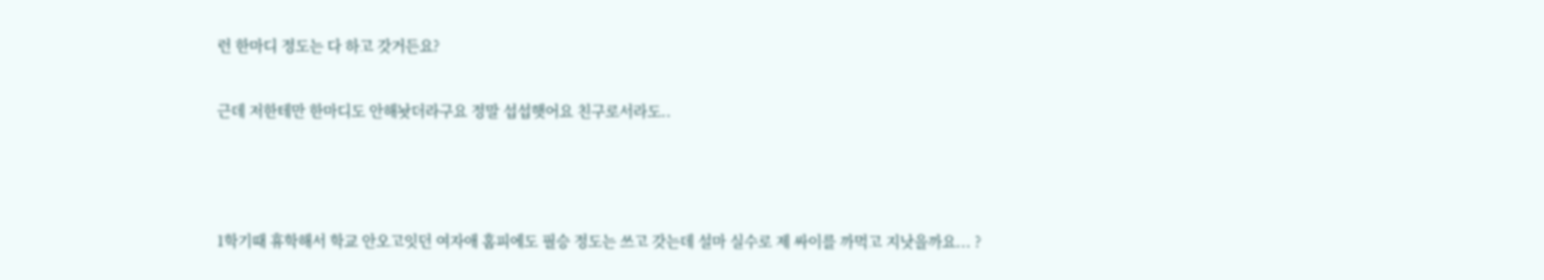런 한마디 정도는 다 하고 갓거든요?

근데 저한테만 한마디도 안해놧더라구요 정말 섭섭햇어요 친구로서라도..



1학기때 휴학해서 학교 안오고잇던 여자애 홈피에도 필승 정도는 쓰고 갓는데 설마 실수로 제 싸이를 까먹고 지낫을까요... ?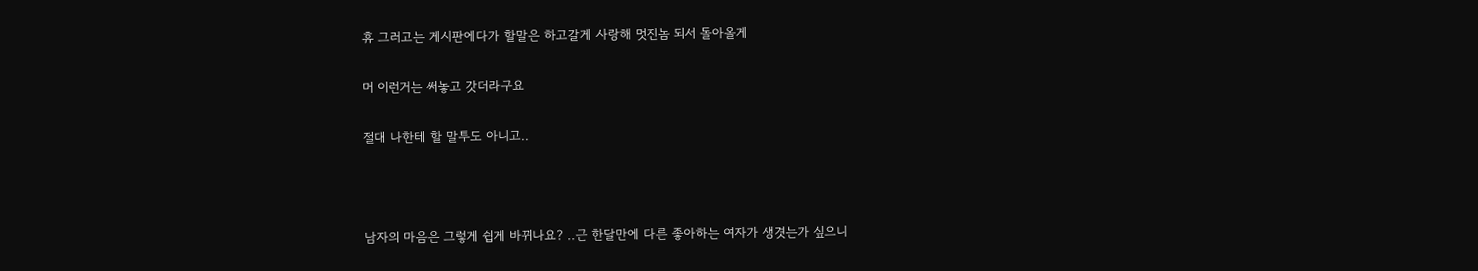휴 그러고는 게시판에다가 할말은 하고갈게 사랑해 멋진놈 되서 돌아올게

머 이런거는 써놓고 갓더라구요

절대 나한테 할 말투도 아니고..



남자의 마음은 그렇게 쉽게 바뀌나요? ..근 한달만에 다른 좋아하는 여자가 생겻는가 싶으니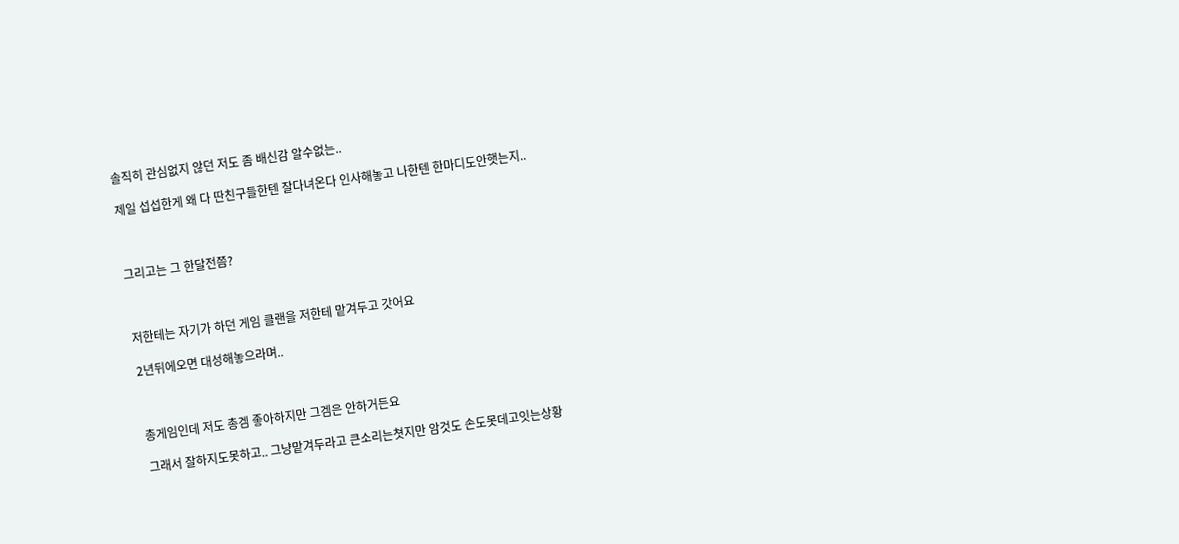솔직히 관심없지 않던 저도 좀 배신감 알수없는..

제일 섭섭한게 왜 다 딴친구들한텐 잘다녀온다 인사해놓고 나한텐 한마디도안햇는지..



그리고는 그 한달전쯤?



저한테는 자기가 하던 게임 클랜을 저한테 맡겨두고 갓어요

2년뒤에오면 대성해놓으라며..



총게임인데 저도 총겜 좋아하지만 그겜은 안하거든요

그래서 잘하지도못하고.. 그냥맡겨두라고 큰소리는쳣지만 암것도 손도못데고잇는상황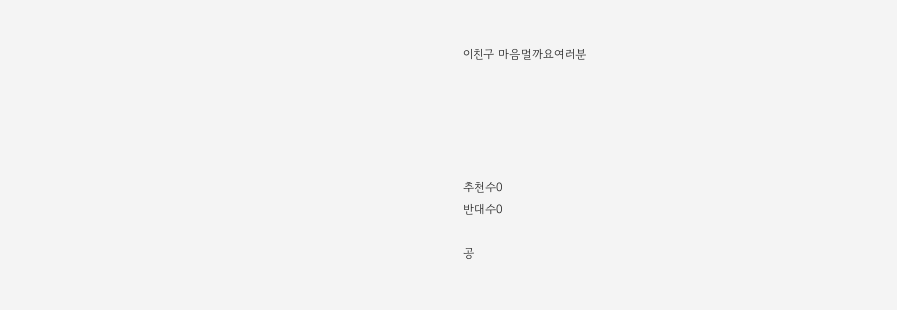이친구 마음멀까요여러분





추천수0
반대수0

공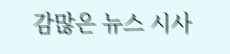감많은 뉴스 시사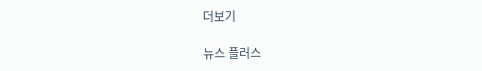더보기

뉴스 플러스